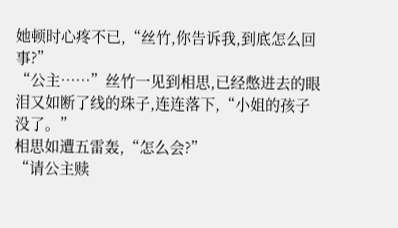她顿时心疼不已,“丝竹,你告诉我,到底怎么回事?”
“公主……”丝竹一见到相思,已经憋进去的眼泪又如断了线的珠子,连连落下,“小姐的孩子没了。”
相思如遭五雷轰,“怎么会?”
“请公主赎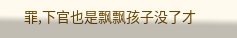罪,下官也是飘飘孩子没了才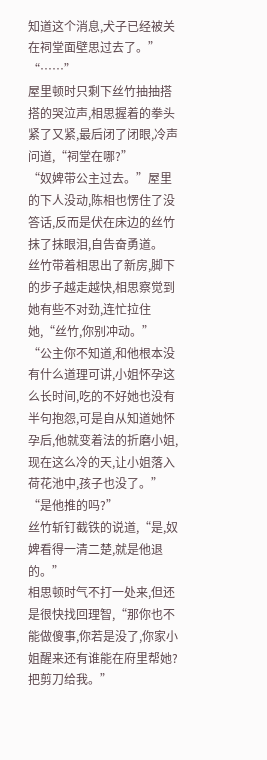知道这个消息,犬子已经被关在祠堂面壁思过去了。”
“……”
屋里顿时只剩下丝竹抽抽搭搭的哭泣声,相思握着的拳头紧了又紧,最后闭了闭眼,冷声问道,“祠堂在哪?”
“奴婢带公主过去。”屋里的下人没动,陈相也愣住了没答话,反而是伏在床边的丝竹抹了抹眼泪,自告奋勇道。
丝竹带着相思出了新房,脚下的步子越走越快,相思察觉到她有些不对劲,连忙拉住她,“丝竹,你别冲动。”
“公主你不知道,和他根本没有什么道理可讲,小姐怀孕这么长时间,吃的不好她也没有半句抱怨,可是自从知道她怀孕后,他就变着法的折磨小姐,现在这么冷的天,让小姐落入荷花池中,孩子也没了。”
“是他推的吗?”
丝竹斩钉截铁的说道,“是,奴婢看得一清二楚,就是他退的。”
相思顿时气不打一处来,但还是很快找回理智,“那你也不能做傻事,你若是没了,你家小姐醒来还有谁能在府里帮她?把剪刀给我。”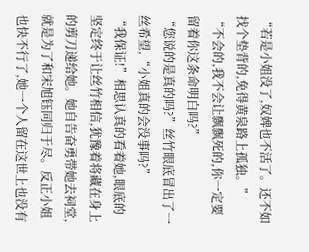“若是小姐没了,奴婢也不活了。还不如找个垫背的,免得黄泉路上孤独。”
“不会的,我不会让飘飘死的,你一定要留着你这条命明白吗?”
“您说的是真的吗?”丝竹眼底冒出了一丝希望,“小姐真的会没事吗?”
“我保证!”相思认真的看着她,眼底的坚定终于让丝竹相信,犹豫着将藏在身上的剪刀递给她。她自告奋勇带她去祠堂,就是为了和宋旭钰同归于尽。反正小姐也快不行了,她一个人留在这世上也没有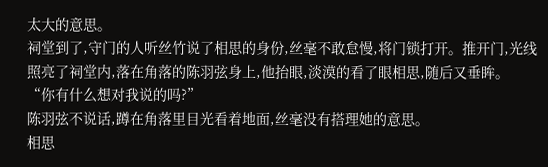太大的意思。
祠堂到了,守门的人听丝竹说了相思的身份,丝毫不敢怠慢,将门锁打开。推开门,光线照亮了祠堂内,落在角落的陈羽弦身上,他抬眼,淡漠的看了眼相思,随后又垂眸。
“你有什么想对我说的吗?”
陈羽弦不说话,蹲在角落里目光看着地面,丝毫没有搭理她的意思。
相思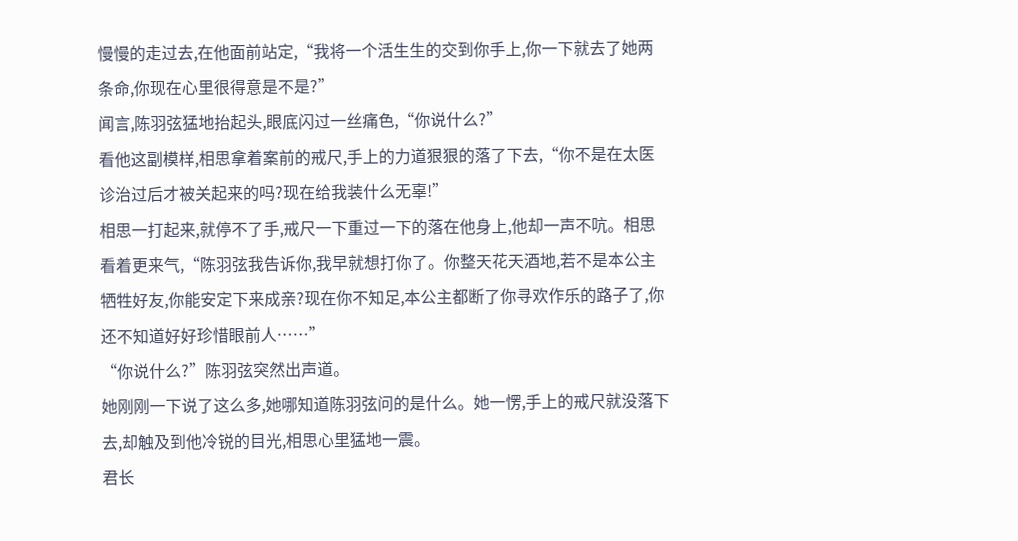慢慢的走过去,在他面前站定,“我将一个活生生的交到你手上,你一下就去了她两条命,你现在心里很得意是不是?”
闻言,陈羽弦猛地抬起头,眼底闪过一丝痛色,“你说什么?”
看他这副模样,相思拿着案前的戒尺,手上的力道狠狠的落了下去,“你不是在太医诊治过后才被关起来的吗?现在给我装什么无辜!”
相思一打起来,就停不了手,戒尺一下重过一下的落在他身上,他却一声不吭。相思看着更来气,“陈羽弦我告诉你,我早就想打你了。你整天花天酒地,若不是本公主牺牲好友,你能安定下来成亲?现在你不知足,本公主都断了你寻欢作乐的路子了,你还不知道好好珍惜眼前人……”
“你说什么?”陈羽弦突然出声道。
她刚刚一下说了这么多,她哪知道陈羽弦问的是什么。她一愣,手上的戒尺就没落下去,却触及到他冷锐的目光,相思心里猛地一震。
君长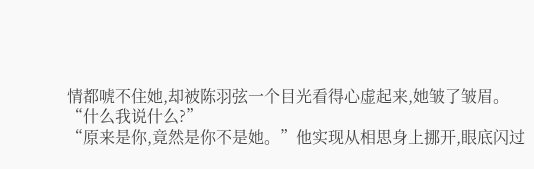情都唬不住她,却被陈羽弦一个目光看得心虚起来,她皱了皱眉。
“什么我说什么?”
“原来是你,竟然是你不是她。”他实现从相思身上挪开,眼底闪过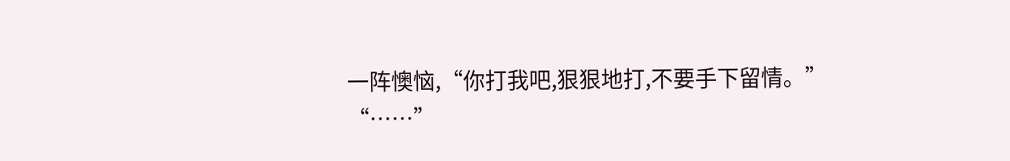一阵懊恼,“你打我吧,狠狠地打,不要手下留情。”
“……”